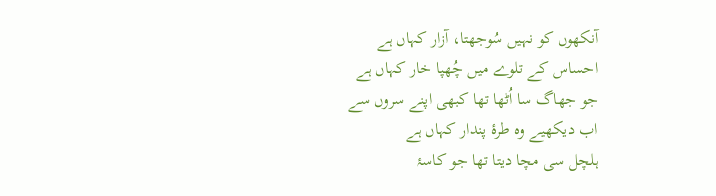آنکھوں کو نہیں سُوجھتا، آزار کہاں ہے
احساس کے تلوے میں چُھپا خار کہاں ہے
جو جھاگ سا اُٹھا تھا کبھی اپنے سروں سے
اب دیکھیے وہ طرۂ پندار کہاں ہے
ہلچل سی مچا دیتا تھا جو کاسۂ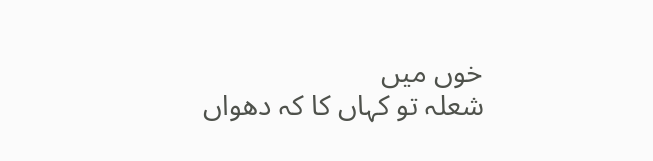خوں میں
شعلہ تو کہاں کا کہ دھواں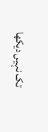تک نہیں دیکھا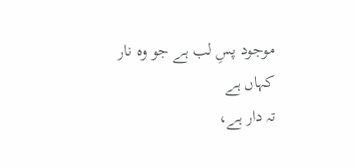موجود پسِ لب ہے جو وہ نار کہاں ہے
تہ دار ہے،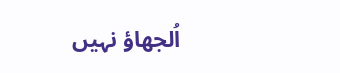اُلجھاؤ نہیں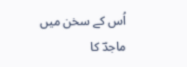اُس کے سخن میں
ماجدؔ کا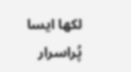لکھا ایسا پُراسرار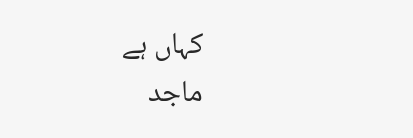کہاں ہے
ماجد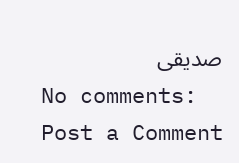صدیقی
No comments:
Post a Comment